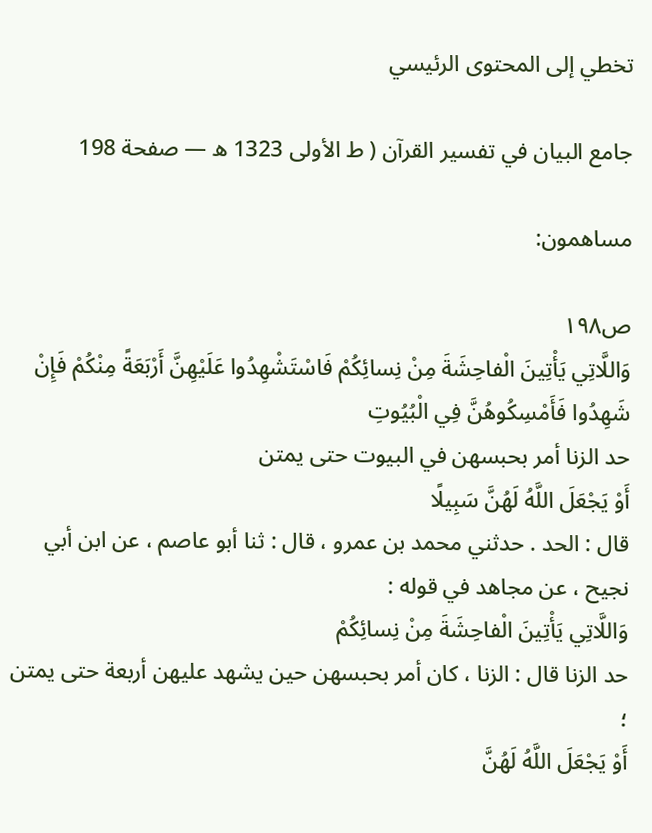تخطي إلى المحتوى الرئيسي

جامع البيان في تفسير القرآن ( ط الأولى 1323 ه — صفحة 198

مساهمون:

ص١٩٨
وَاللَّاتِي يَأْتِينَ الْفاحِشَةَ مِنْ نِسائِكُمْ فَاسْتَشْهِدُوا عَلَيْهِنَّ أَرْبَعَةً مِنْكُمْ فَإِنْ شَهِدُوا فَأَمْسِكُوهُنَّ فِي الْبُيُوتِ
حد الزنا أمر بحبسهن في البيوت حتى يمتن
أَوْ يَجْعَلَ اللَّهُ لَهُنَّ سَبِيلًا
قال : الحد . حدثني محمد بن عمرو ، قال : ثنا أبو عاصم ، عن ابن أبي نجيح ، عن مجاهد في قوله :
وَاللَّاتِي يَأْتِينَ الْفاحِشَةَ مِنْ نِسائِكُمْ
حد الزنا قال : الزنا ، كان أمر بحبسهن حين يشهد عليهن أربعة حتى يمتن ؛
أَوْ يَجْعَلَ اللَّهُ لَهُنَّ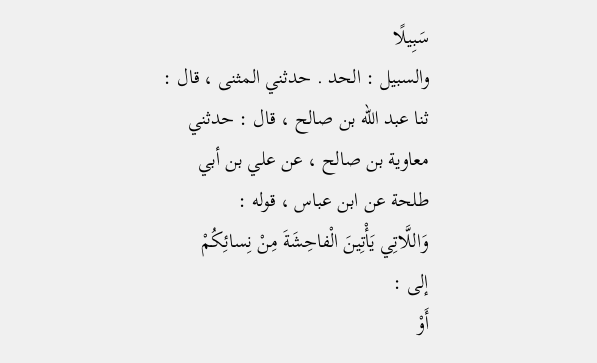سَبِيلًا
والسبيل : الحد . حدثني المثنى ، قال : ثنا عبد الله بن صالح ، قال : حدثني معاوية بن صالح ، عن علي بن أبي طلحة عن ابن عباس ، قوله :
وَاللَّاتِي يَأْتِينَ الْفاحِشَةَ مِنْ نِسائِكُمْ
إلى :
أَوْ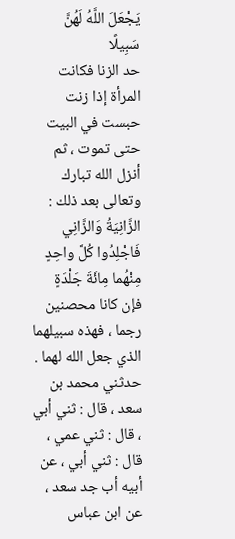يَجْعَلَ اللَّهُ لَهُنَّ سَبِيلًا
حد الزنا فكانت المرأة إذا زنت حبست في البيت حتى تموت ، ثم أنزل الله تبارك وتعالى بعد ذلك :
الزَّانِيَةُ وَالزَّانِي فَاجْلِدُوا كُلَّ واحِدٍ مِنْهُما مِائَةَ جَلْدَةٍ
فإن كانا محصنين رجما ، فهذه سبيلهما الذي جعل الله لهما . حدثني محمد بن سعد ، قال : ثني أبي ، قال : ثني عمي ، قال : ثني أبي ، عن أبيه أب جد سعد ، عن ابن عباس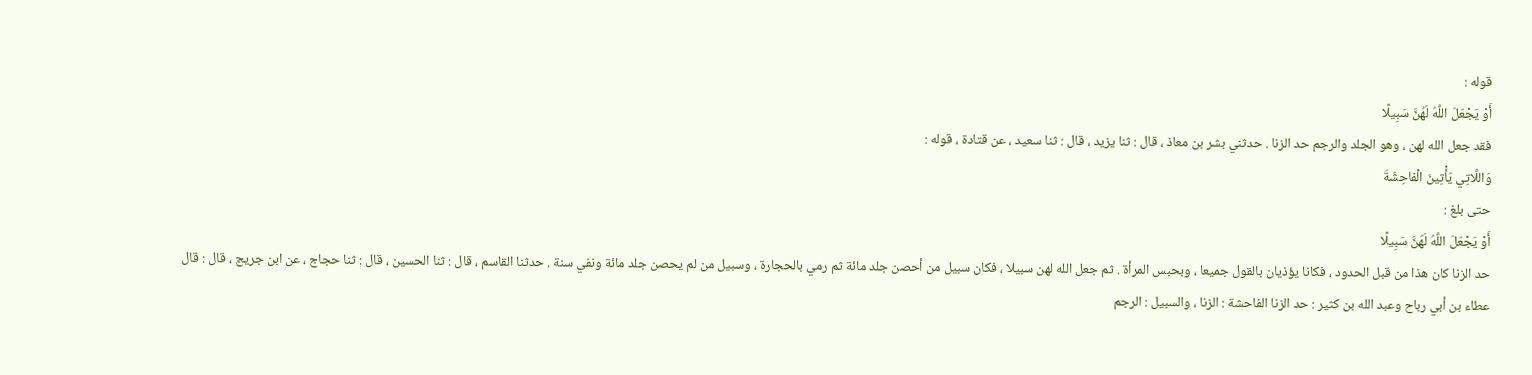قوله :
أَوْ يَجْعَلَ اللَّهُ لَهُنَّ سَبِيلًا
فقد جعل الله لهن ، وهو الجلد والرجم حد الزنا . حدثني بشر بن معاذ ، قال : ثنا يزيد ، قال : ثنا سعيد ، عن قتادة ، قوله :
وَاللَّاتِي يَأْتِينَ الْفاحِشَةَ
حتى بلغ :
أَوْ يَجْعَلَ اللَّهُ لَهُنَّ سَبِيلًا
حد الزنا كان هذا من قبل الحدود ، فكانا يؤذيان بالقول جميعا ، وبحبس المرأة . ثم جعل الله لهن سبيلا ، فكان سبيل من أحصن جلد مائة ثم رمي بالحجارة ، وسبيل من لم يحصن جلد مائة ونفي سنة . حدثنا القاسم ، قال : ثنا الحسين ، قال : ثنا حجاج ، عن ابن جريج ، قال : قال عطاء بن أبي رباح وعبد الله بن كثير : حد الزنا الفاحشة : الزنا ، والسبيل : الرجم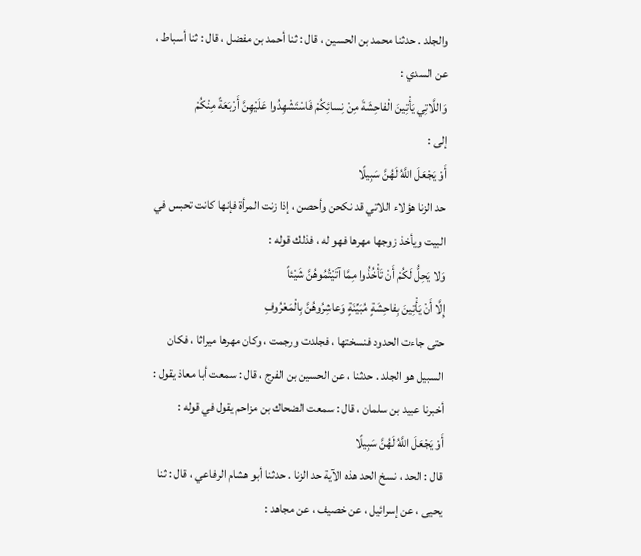والجلد . حدثنا محمد بن الحسين ، قال : ثنا أحمد بن مفضل ، قال : ثنا أسباط ، عن السدي :
وَاللَّاتِي يَأْتِينَ الْفاحِشَةَ مِنْ نِسائِكُمْ فَاسْتَشْهِدُوا عَلَيْهِنَّ أَرْبَعَةً مِنْكُمْ
إلى :
أَوْ يَجْعَلَ اللَّهُ لَهُنَّ سَبِيلًا
حد الزنا هؤلاء اللاتي قد نكحن وأحصن ، إذا زنت المرأة فإنها كانت تحبس في البيت ويأخذ زوجها مهرها فهو له ، فذلك قوله :
وَلا يَحِلُّ لَكُمْ أَنْ تَأْخُذُوا مِمَّا آتَيْتُمُوهُنَّ شَيْئاً
إِلَّا أَنْ يَأْتِينَ بِفاحِشَةٍ مُبَيِّنَةٍ وَعاشِرُوهُنَّ بِالْمَعْرُوفِ
حتى جاءت الحدود فنسختها ، فجلدت ورجمت ، وكان مهرها ميراثا ، فكان السبيل هو الجلد . حدثنا ، عن الحسين بن الفرج ، قال : سمعت أبا معاذ يقول : أخبرنا عبيد بن سلمان ، قال : سمعت الضحاك بن مزاحم يقول في قوله :
أَوْ يَجْعَلَ اللَّهُ لَهُنَّ سَبِيلًا
قال : الحد ، نسخ الحد هذه الآية حد الزنا . حدثنا أبو هشام الرفاعي ، قال : ثنا يحيى ، عن إسرائيل ، عن خصيف ، عن مجاهد :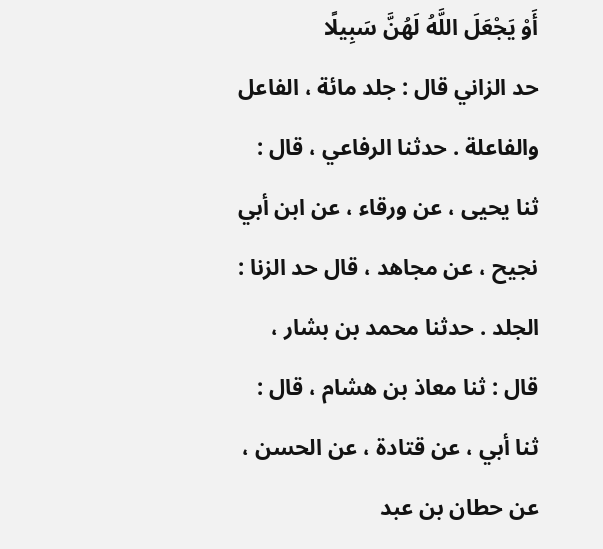أَوْ يَجْعَلَ اللَّهُ لَهُنَّ سَبِيلًا
حد الزاني قال : جلد مائة ، الفاعل والفاعلة . حدثنا الرفاعي ، قال : ثنا يحيى ، عن ورقاء ، عن ابن أبي نجيح ، عن مجاهد ، قال حد الزنا : الجلد . حدثنا محمد بن بشار ، قال : ثنا معاذ بن هشام ، قال : ثنا أبي ، عن قتادة ، عن الحسن ، عن حطان بن عبد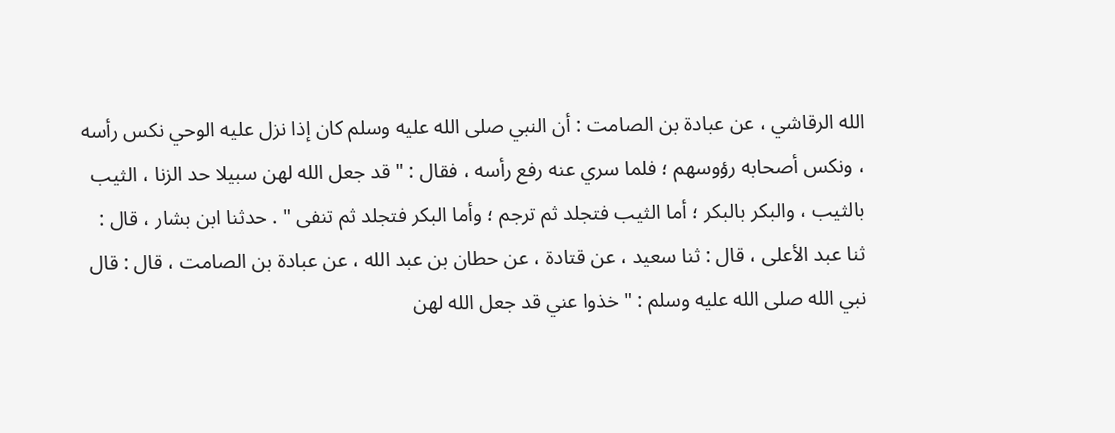الله الرقاشي ، عن عبادة بن الصامت : أن النبي صلى الله عليه وسلم كان إذا نزل عليه الوحي نكس رأسه ، ونكس أصحابه رؤوسهم ؛ فلما سري عنه رفع رأسه ، فقال : " قد جعل الله لهن سبيلا حد الزنا ، الثيب بالثيب ، والبكر بالبكر ؛ أما الثيب فتجلد ثم ترجم ؛ وأما البكر فتجلد ثم تنفى " . حدثنا ابن بشار ، قال : ثنا عبد الأعلى ، قال : ثنا سعيد ، عن قتادة ، عن حطان بن عبد الله ، عن عبادة بن الصامت ، قال : قال نبي الله صلى الله عليه وسلم : " خذوا عني قد جعل الله لهن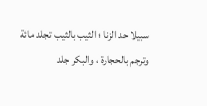سبيلا حد الزنا ؛ الثيب بالثيب تجلد مائة وترجم بالحجارة ، والبكر جلد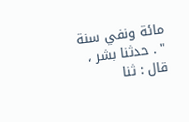مائة ونفي سنة " . حدثنا بشر ، قال : ثنا